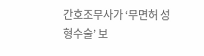간호조무사가 ‘무면허 성형수술’ 보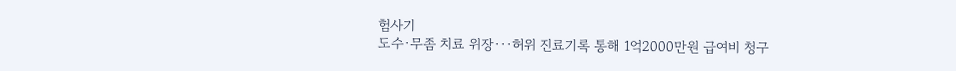험사기
도수·무좀 치료 위장···허위 진료기록 통해 1억2000만원 급여비 청구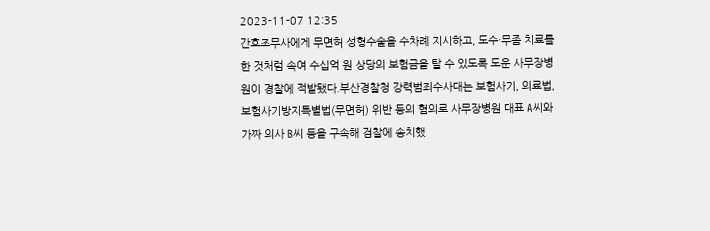2023-11-07 12:35
간호조무사에게 무면허 성형수술을 수차례 지시하고, 도수·무좀 치료를 한 것처럼 속여 수십억 원 상당의 보험금을 탈 수 있도록 도운 사무장병원이 경찰에 적발됐다.부산경찰청 강력범죄수사대는 보험사기, 의료법, 보험사기방지특별법(무면허) 위반 등의 혐의로 사무장병원 대표 A씨와 가짜 의사 B씨 등을 구속해 검찰에 송치했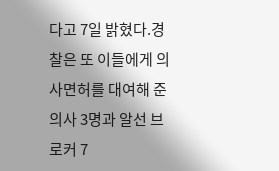다고 7일 밝혔다.경찰은 또 이들에게 의사면허를 대여해 준 의사 3명과 알선 브로커 7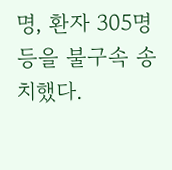명, 환자 305명 등을 불구속 송치했다.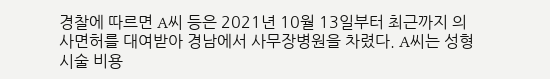경찰에 따르면 A씨 등은 2021년 10월 13일부터 최근까지 의사면허를 대여받아 경남에서 사무장병원을 차렸다. A씨는 성형시술 비용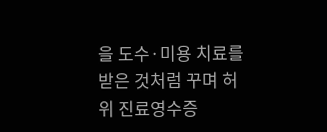을 도수·미용 치료를 받은 것처럼 꾸며 허위 진료영수증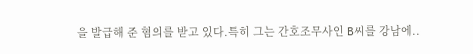을 발급해 준 혐의를 받고 있다.특히 그는 간호조무사인 B씨를 강남에..